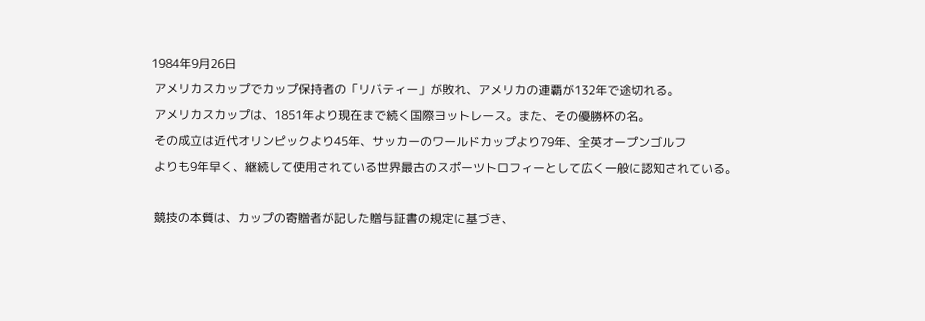1984年9月26日
 アメリカスカップでカップ保持者の「リバティー」が敗れ、アメリカの連覇が132年で途切れる。
 アメリカスカップは、1851年より現在まで続く国際ヨットレース。また、その優勝杯の名。
 その成立は近代オリンピックより45年、サッカーのワールドカップより79年、全英オープンゴルフ
 よりも9年早く、継続して使用されている世界最古のスポーツトロフィーとして広く一般に認知されている。

 競技の本質は、カップの寄贈者が記した贈与証書の規定に基づき、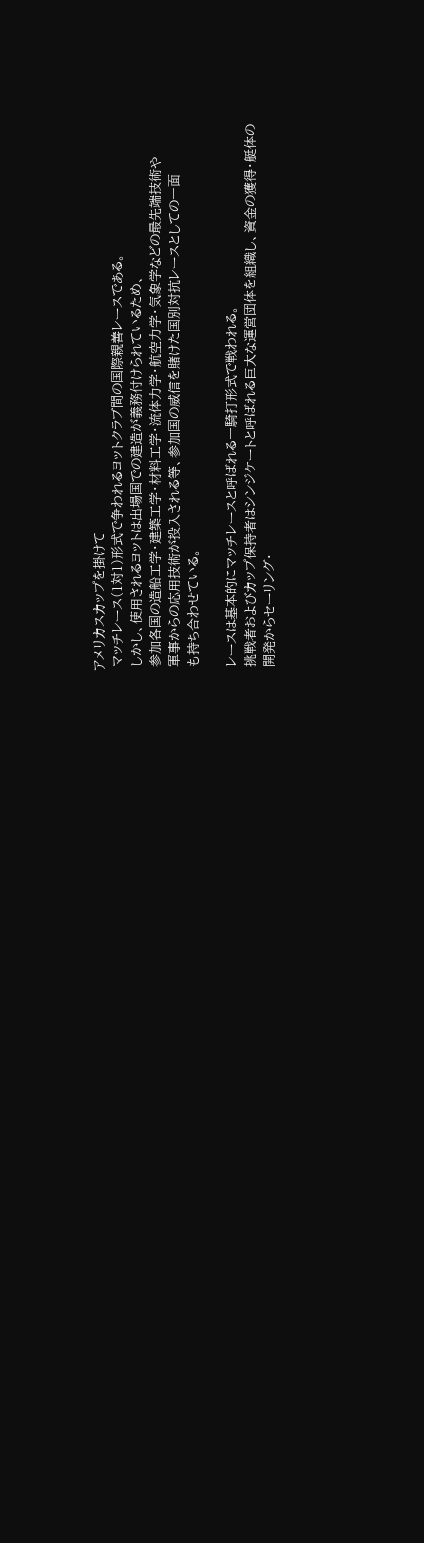アメリカスカップを掛けて
 マッチレース(1対1)形式で争われるヨットクラブ間の国際親善レースである。
 しかし、使用されるヨットは出場国での建造が義務付けられているため、
 参加各国の造船工学・建築工学・材料工学・流体力学・航空力学・気象学などの最先端技術や
 軍事からの応用技術が投入される等、参加国の威信を賭けた国別対抗レースとしての一面
 も持ち合わせている。

 レースは基本的にマッチレースと呼ばれる一騎打形式で戦われる。
 挑戦者およびカップ保持者はシンジケートと呼ばれる巨大な運営団体を組織し、資金の獲得・艇体の
 開発からセーリング・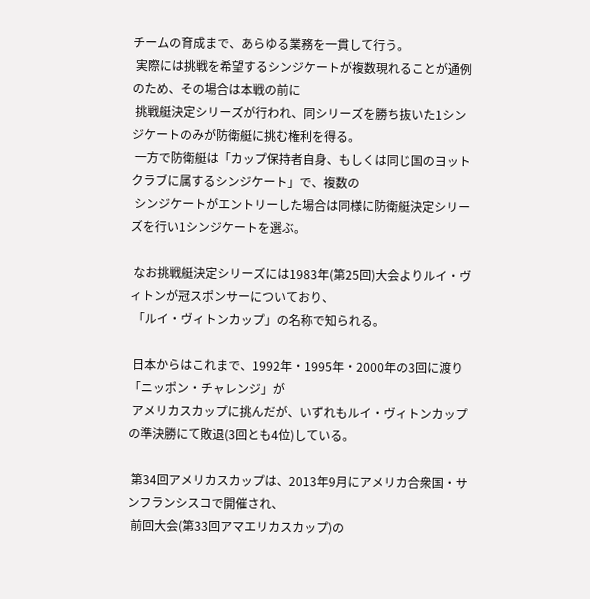チームの育成まで、あらゆる業務を一貫して行う。
 実際には挑戦を希望するシンジケートが複数現れることが通例のため、その場合は本戦の前に
 挑戦艇決定シリーズが行われ、同シリーズを勝ち抜いた1シンジケートのみが防衛艇に挑む権利を得る。
 一方で防衛艇は「カップ保持者自身、もしくは同じ国のヨットクラブに属するシンジケート」で、複数の
 シンジケートがエントリーした場合は同様に防衛艇決定シリーズを行い1シンジケートを選ぶ。

 なお挑戦艇決定シリーズには1983年(第25回)大会よりルイ・ヴィトンが冠スポンサーについており、
 「ルイ・ヴィトンカップ」の名称で知られる。

 日本からはこれまで、1992年・1995年・2000年の3回に渡り「ニッポン・チャレンジ」が
 アメリカスカップに挑んだが、いずれもルイ・ヴィトンカップの準決勝にて敗退(3回とも4位)している。

 第34回アメリカスカップは、2013年9月にアメリカ合衆国・サンフランシスコで開催され、
 前回大会(第33回アマエリカスカップ)の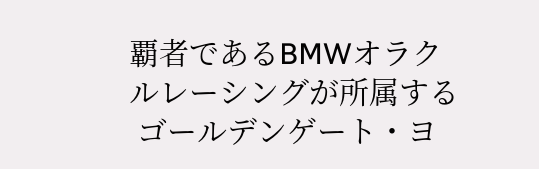覇者であるBMWオラクルレーシングが所属する
 ゴールデンゲート・ヨ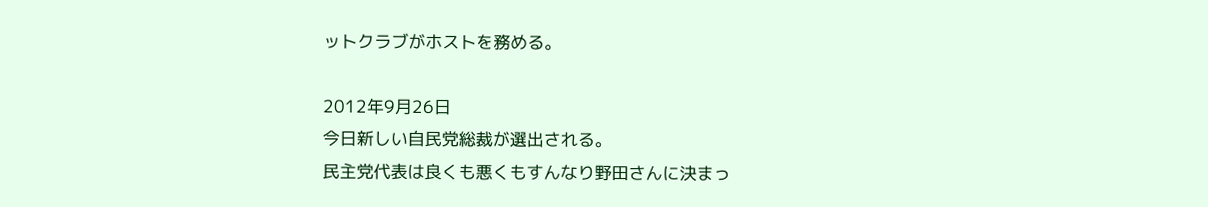ットクラブがホストを務める。

2012年9月26日
今日新しい自民党総裁が選出される。
民主党代表は良くも悪くもすんなり野田さんに決まっ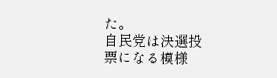た。
自民党は決選投票になる模様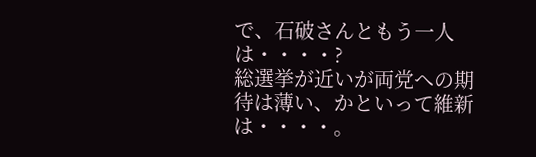で、石破さんともう一人は・・・・?
総選挙が近いが両党への期待は薄い、かといって維新は・・・・。